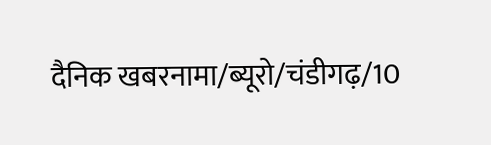दैनिक खबरनामा/ब्यूरो/चंडीगढ़/10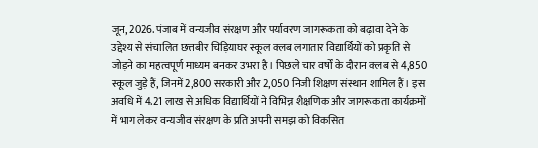जून, 2026. पंजाब में वन्यजीव संरक्षण और पर्यावरण जागरूकता को बढ़ावा देने के उद्देश्य से संचालित छत्तबीर चिड़ियाघर स्कूल क्लब लगातार विद्यार्थियों को प्रकृति से जोड़ने का महत्वपूर्ण माध्यम बनकर उभरा है। पिछले चार वर्षों के दौरान क्लब से 4,850 स्कूल जुड़े हैं, जिनमें 2,800 सरकारी और 2,050 निजी शिक्षण संस्थान शामिल हैं। इस अवधि में 4.21 लाख से अधिक विद्यार्थियों ने विभिन्न शैक्षणिक और जागरूकता कार्यक्रमों में भाग लेकर वन्यजीव संरक्षण के प्रति अपनी समझ को विकसित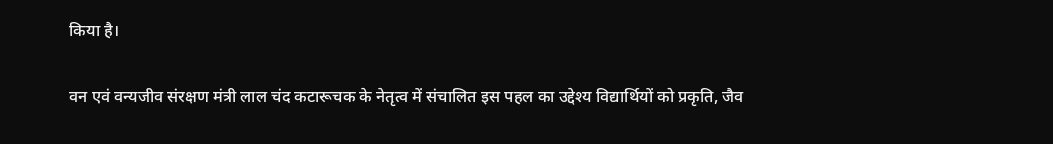किया है।

वन एवं वन्यजीव संरक्षण मंत्री लाल चंद कटारूचक के नेतृत्व में संचालित इस पहल का उद्देश्य विद्यार्थियों को प्रकृति, जैव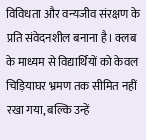विविधता और वन्यजीव संरक्षण के प्रति संवेदनशील बनाना है। क्लब के माध्यम से विद्यार्थियों को केवल चिड़ियाघर भ्रमण तक सीमित नहीं रखा गया, बल्कि उन्हें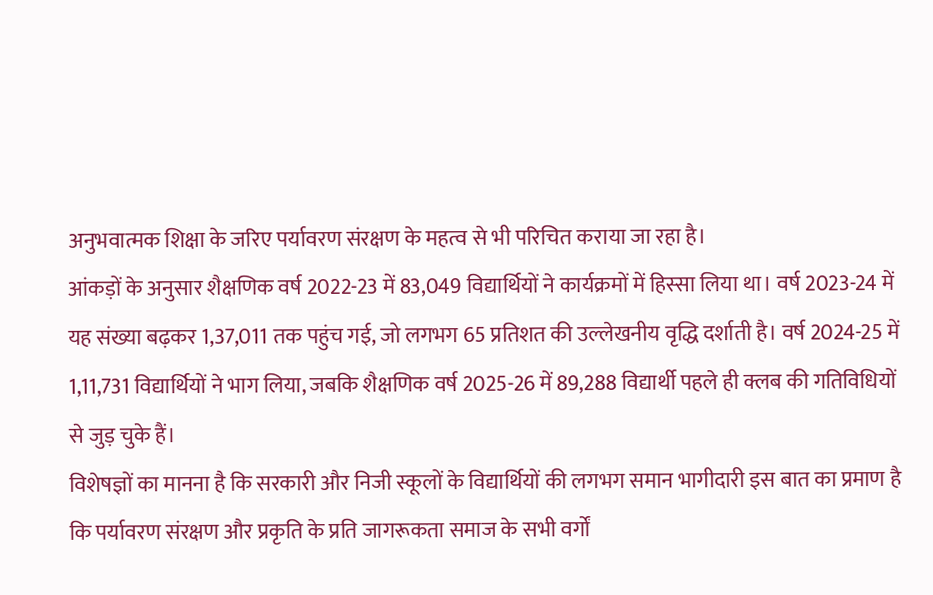अनुभवात्मक शिक्षा के जरिए पर्यावरण संरक्षण के महत्व से भी परिचित कराया जा रहा है।
आंकड़ों के अनुसार शैक्षणिक वर्ष 2022-23 में 83,049 विद्यार्थियों ने कार्यक्रमों में हिस्सा लिया था। वर्ष 2023-24 में यह संख्या बढ़कर 1,37,011 तक पहुंच गई, जो लगभग 65 प्रतिशत की उल्लेखनीय वृद्धि दर्शाती है। वर्ष 2024-25 में 1,11,731 विद्यार्थियों ने भाग लिया, जबकि शैक्षणिक वर्ष 2025-26 में 89,288 विद्यार्थी पहले ही क्लब की गतिविधियों से जुड़ चुके हैं।
विशेषज्ञों का मानना है कि सरकारी और निजी स्कूलों के विद्यार्थियों की लगभग समान भागीदारी इस बात का प्रमाण है कि पर्यावरण संरक्षण और प्रकृति के प्रति जागरूकता समाज के सभी वर्गों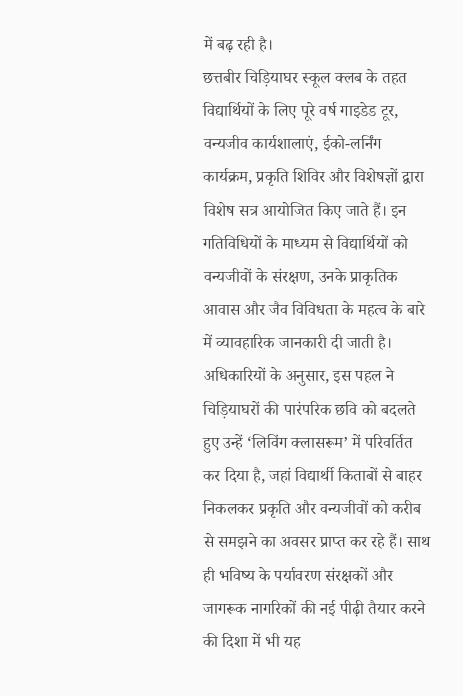में बढ़ रही है।
छत्तबीर चिड़ियाघर स्कूल क्लब के तहत विद्यार्थियों के लिए पूरे वर्ष गाइडेड टूर, वन्यजीव कार्यशालाएं, ईको-लर्निंग कार्यक्रम, प्रकृति शिविर और विशेषज्ञों द्वारा विशेष सत्र आयोजित किए जाते हैं। इन गतिविधियों के माध्यम से विद्यार्थियों को वन्यजीवों के संरक्षण, उनके प्राकृतिक आवास और जैव विविधता के महत्व के बारे में व्यावहारिक जानकारी दी जाती है।
अधिकारियों के अनुसार, इस पहल ने चिड़ियाघरों की पारंपरिक छवि को बदलते हुए उन्हें ‘लिविंग क्लासरूम’ में परिवर्तित कर दिया है, जहां विद्यार्थी किताबों से बाहर निकलकर प्रकृति और वन्यजीवों को करीब से समझने का अवसर प्राप्त कर रहे हैं। साथ ही भविष्य के पर्यावरण संरक्षकों और जागरूक नागरिकों की नई पीढ़ी तैयार करने की दिशा में भी यह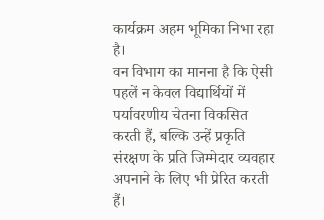कार्यक्रम अहम भूमिका निभा रहा है।
वन विभाग का मानना है कि ऐसी पहलें न केवल विद्यार्थियों में पर्यावरणीय चेतना विकसित करती हैं, बल्कि उन्हें प्रकृति संरक्षण के प्रति जिम्मेदार व्यवहार अपनाने के लिए भी प्रेरित करती हैं।